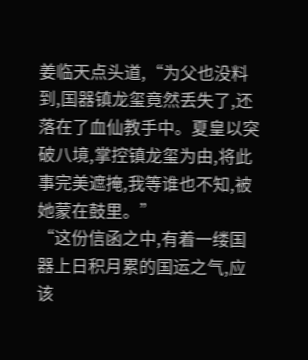姜临天点头道,“为父也没料到,国器镇龙玺竟然丢失了,还落在了血仙教手中。夏皇以突破八境,掌控镇龙玺为由,将此事完美遮掩,我等谁也不知,被她蒙在鼓里。”
“这份信函之中,有着一缕国器上日积月累的国运之气,应该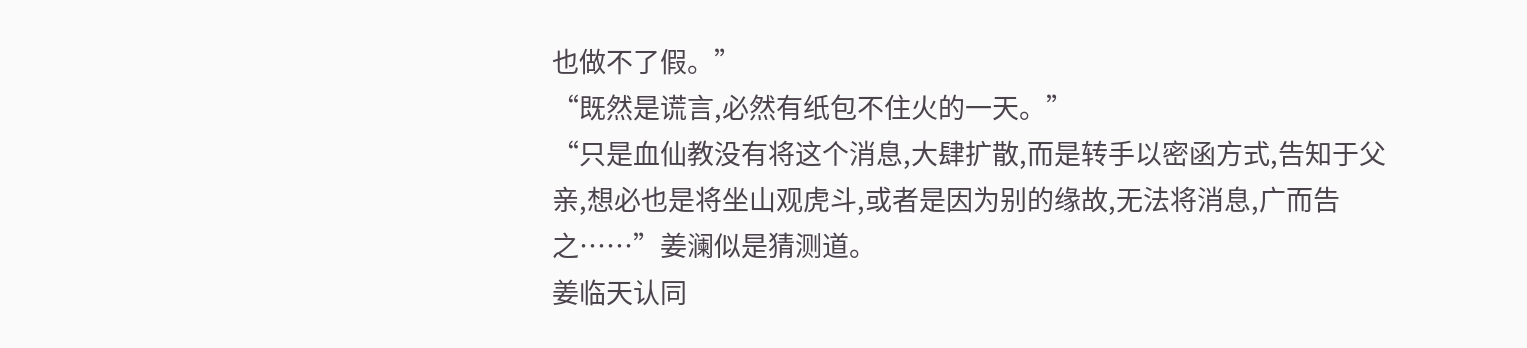也做不了假。”
“既然是谎言,必然有纸包不住火的一天。”
“只是血仙教没有将这个消息,大肆扩散,而是转手以密函方式,告知于父亲,想必也是将坐山观虎斗,或者是因为别的缘故,无法将消息,广而告之……”姜澜似是猜测道。
姜临天认同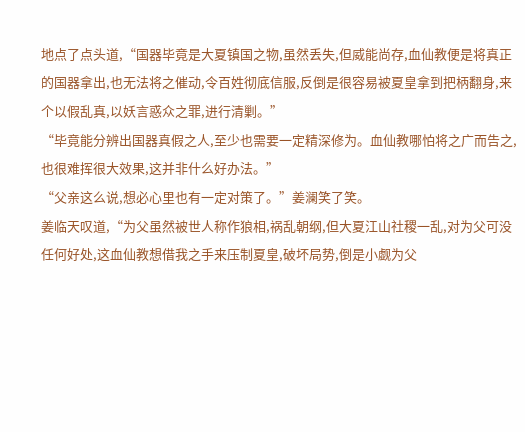地点了点头道,“国器毕竟是大夏镇国之物,虽然丢失,但威能尚存,血仙教便是将真正的国器拿出,也无法将之催动,令百姓彻底信服,反倒是很容易被夏皇拿到把柄翻身,来个以假乱真,以妖言惑众之罪,进行清剿。”
“毕竟能分辨出国器真假之人,至少也需要一定精深修为。血仙教哪怕将之广而告之,也很难挥很大效果,这并非什么好办法。”
“父亲这么说,想必心里也有一定对策了。”姜澜笑了笑。
姜临天叹道,“为父虽然被世人称作狼相,祸乱朝纲,但大夏江山社稷一乱,对为父可没任何好处,这血仙教想借我之手来压制夏皇,破坏局势,倒是小觑为父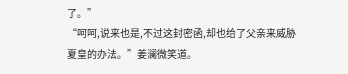了。”
“呵呵,说来也是,不过这封密函,却也给了父亲来威胁夏皇的办法。”姜澜微笑道。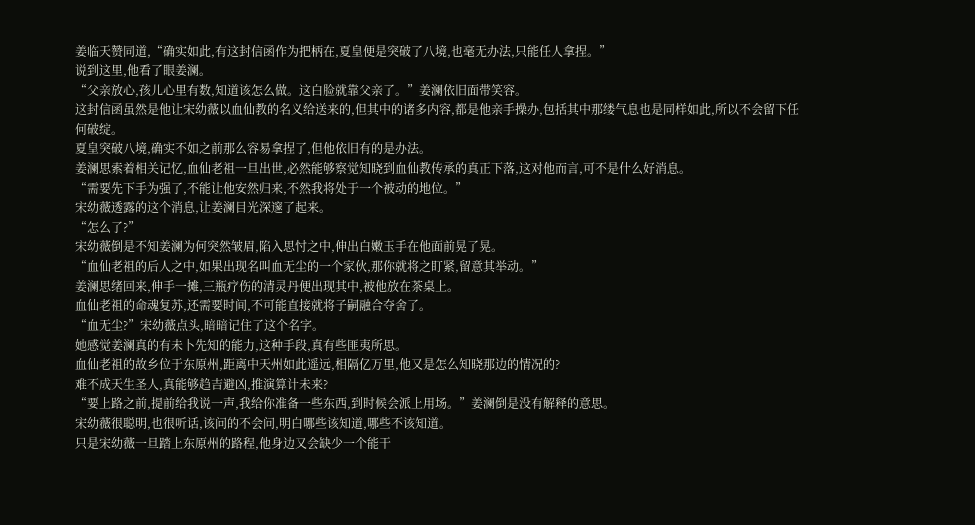姜临天赞同道,“确实如此,有这封信函作为把柄在,夏皇便是突破了八境,也毫无办法,只能任人拿捏。”
说到这里,他看了眼姜澜。
“父亲放心,孩儿心里有数,知道该怎么做。这白脸就靠父亲了。”姜澜依旧面带笑容。
这封信函虽然是他让宋幼薇以血仙教的名义给送来的,但其中的诸多内容,都是他亲手操办,包括其中那缕气息也是同样如此,所以不会留下任何破绽。
夏皇突破八境,确实不如之前那么容易拿捏了,但他依旧有的是办法。
姜澜思索着相关记忆,血仙老祖一旦出世,必然能够察觉知晓到血仙教传承的真正下落,这对他而言,可不是什么好消息。
“需要先下手为强了,不能让他安然归来,不然我将处于一个被动的地位。”
宋幼薇透露的这个消息,让姜澜目光深邃了起来。
“怎么了?”
宋幼薇倒是不知姜澜为何突然皱眉,陷入思忖之中,伸出白嫩玉手在他面前晃了晃。
“血仙老祖的后人之中,如果出现名叫血无尘的一个家伙,那你就将之盯紧,留意其举动。”
姜澜思绪回来,伸手一摊,三瓶疗伤的清灵丹便出现其中,被他放在茶桌上。
血仙老祖的命魂复苏,还需要时间,不可能直接就将子嗣融合夺舍了。
“血无尘?”宋幼薇点头,暗暗记住了这个名字。
她感觉姜澜真的有未卜先知的能力,这种手段,真有些匪夷所思。
血仙老祖的故乡位于东原州,距离中天州如此遥远,相隔亿万里,他又是怎么知晓那边的情况的?
难不成天生圣人,真能够趋吉避凶,推演算计未来?
“要上路之前,提前给我说一声,我给你准备一些东西,到时候会派上用场。”姜澜倒是没有解释的意思。
宋幼薇很聪明,也很听话,该问的不会问,明白哪些该知道,哪些不该知道。
只是宋幼薇一旦踏上东原州的路程,他身边又会缺少一个能干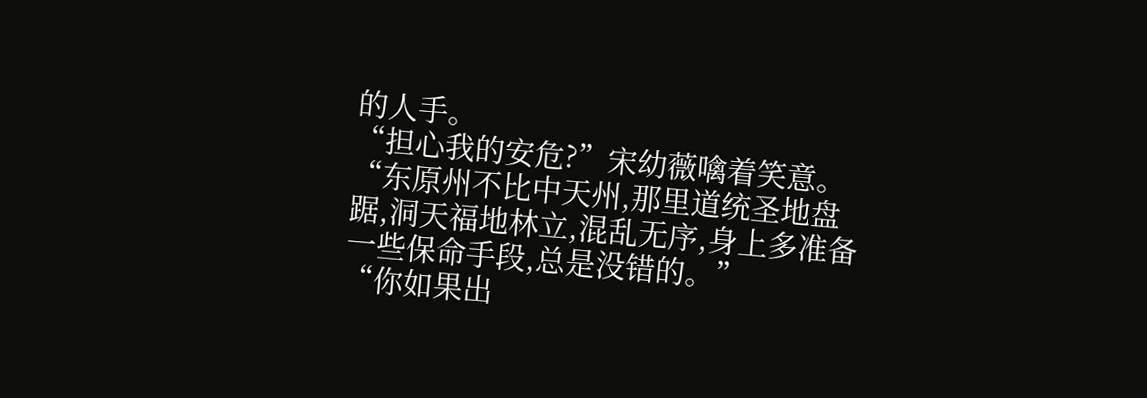的人手。
“担心我的安危?”宋幼薇噙着笑意。
“东原州不比中天州,那里道统圣地盘踞,洞天福地林立,混乱无序,身上多准备一些保命手段,总是没错的。”
“你如果出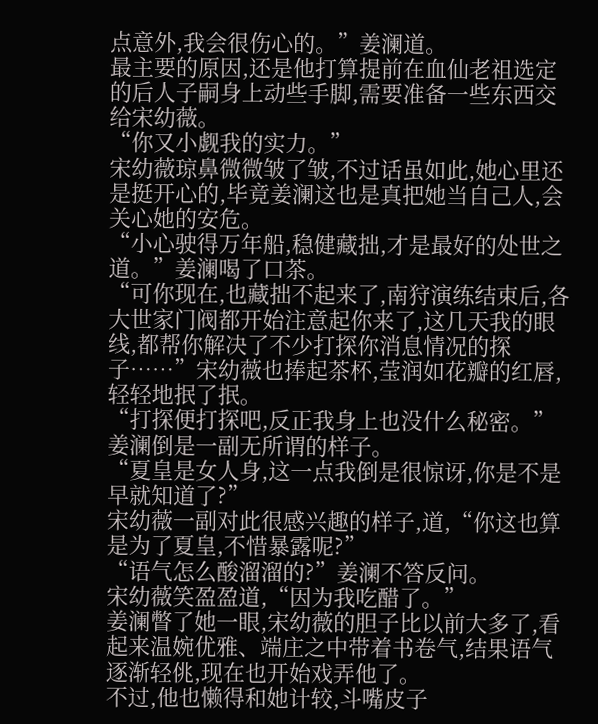点意外,我会很伤心的。”姜澜道。
最主要的原因,还是他打算提前在血仙老祖选定的后人子嗣身上动些手脚,需要准备一些东西交给宋幼薇。
“你又小觑我的实力。”
宋幼薇琼鼻微微皱了皱,不过话虽如此,她心里还是挺开心的,毕竟姜澜这也是真把她当自己人,会关心她的安危。
“小心驶得万年船,稳健藏拙,才是最好的处世之道。”姜澜喝了口茶。
“可你现在,也藏拙不起来了,南狩演练结束后,各大世家门阀都开始注意起你来了,这几天我的眼线,都帮你解决了不少打探你消息情况的探子……”宋幼薇也捧起茶杯,莹润如花瓣的红唇,轻轻地抿了抿。
“打探便打探吧,反正我身上也没什么秘密。”姜澜倒是一副无所谓的样子。
“夏皇是女人身,这一点我倒是很惊讶,你是不是早就知道了?”
宋幼薇一副对此很感兴趣的样子,道,“你这也算是为了夏皇,不惜暴露呢?”
“语气怎么酸溜溜的?”姜澜不答反问。
宋幼薇笑盈盈道,“因为我吃醋了。”
姜澜瞥了她一眼,宋幼薇的胆子比以前大多了,看起来温婉优雅、端庄之中带着书卷气,结果语气逐渐轻佻,现在也开始戏弄他了。
不过,他也懒得和她计较,斗嘴皮子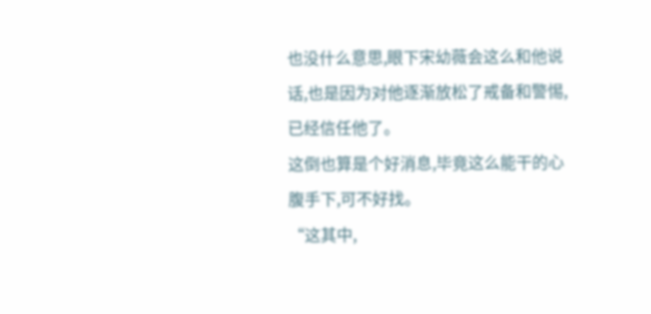也没什么意思,眼下宋幼薇会这么和他说话,也是因为对他逐渐放松了戒备和警惕,已经信任他了。
这倒也算是个好消息,毕竟这么能干的心腹手下,可不好找。
“这其中,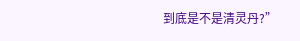到底是不是清灵丹?”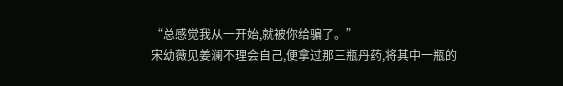“总感觉我从一开始,就被你给骗了。”
宋幼薇见姜澜不理会自己,便拿过那三瓶丹药,将其中一瓶的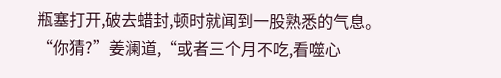瓶塞打开,破去蜡封,顿时就闻到一股熟悉的气息。
“你猜?”姜澜道,“或者三个月不吃,看噬心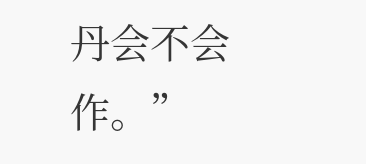丹会不会作。”